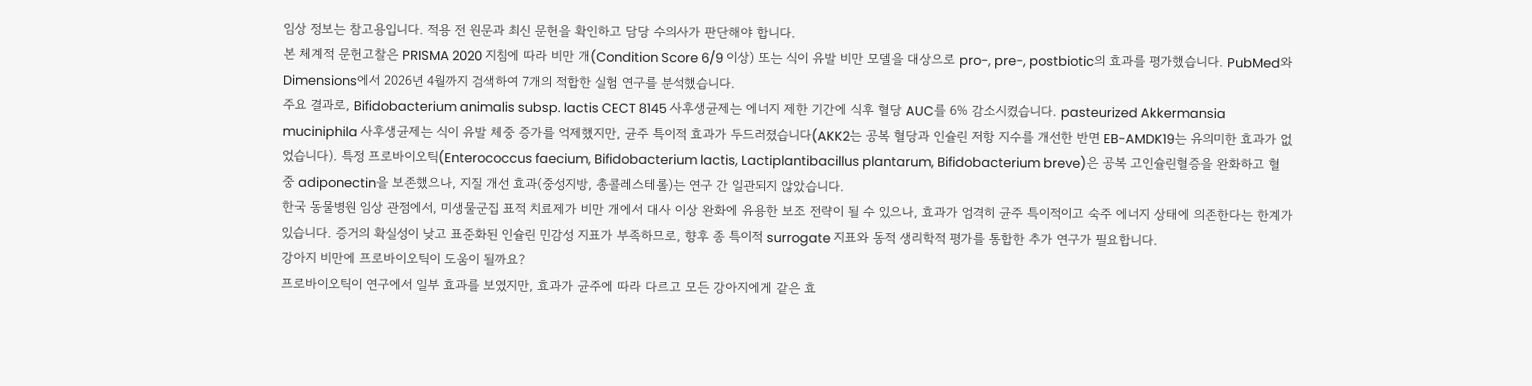임상 정보는 참고용입니다. 적용 전 원문과 최신 문헌을 확인하고 담당 수의사가 판단해야 합니다.
본 체계적 문헌고찰은 PRISMA 2020 지침에 따라 비만 개(Condition Score 6/9 이상) 또는 식이 유발 비만 모델을 대상으로 pro-, pre-, postbiotic의 효과를 평가했습니다. PubMed와 Dimensions에서 2026년 4월까지 검색하여 7개의 적합한 실험 연구를 분석했습니다.
주요 결과로, Bifidobacterium animalis subsp. lactis CECT 8145 사후생균제는 에너지 제한 기간에 식후 혈당 AUC를 6% 감소시켰습니다. pasteurized Akkermansia muciniphila 사후생균제는 식이 유발 체중 증가를 억제했지만, 균주 특이적 효과가 두드러졌습니다(AKK2는 공복 혈당과 인슐린 저항 지수를 개선한 반면 EB-AMDK19는 유의미한 효과가 없었습니다). 특정 프로바이오틱(Enterococcus faecium, Bifidobacterium lactis, Lactiplantibacillus plantarum, Bifidobacterium breve)은 공복 고인슐린혈증을 완화하고 혈중 adiponectin을 보존했으나, 지질 개선 효과(중성지방, 총콜레스테롤)는 연구 간 일관되지 않았습니다.
한국 동물병원 임상 관점에서, 미생물군집 표적 치료제가 비만 개에서 대사 이상 완화에 유용한 보조 전략이 될 수 있으나, 효과가 엄격히 균주 특이적이고 숙주 에너지 상태에 의존한다는 한계가 있습니다. 증거의 확실성이 낮고 표준화된 인슐린 민감성 지표가 부족하므로, 향후 종 특이적 surrogate 지표와 동적 생리학적 평가를 통합한 추가 연구가 필요합니다.
강아지 비만에 프로바이오틱이 도움이 될까요?
프로바이오틱이 연구에서 일부 효과를 보였지만, 효과가 균주에 따라 다르고 모든 강아지에게 같은 효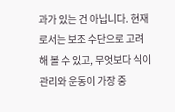과가 있는 건 아닙니다. 현재로서는 보조 수단으로 고려해 볼 수 있고, 무엇보다 식이 관리와 운동이 가장 중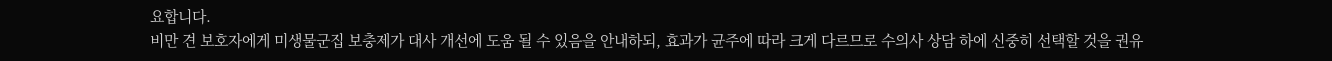요합니다.
비만 견 보호자에게 미생물군집 보충제가 대사 개선에 도움 될 수 있음을 안내하되, 효과가 균주에 따라 크게 다르므로 수의사 상담 하에 신중히 선택할 것을 권유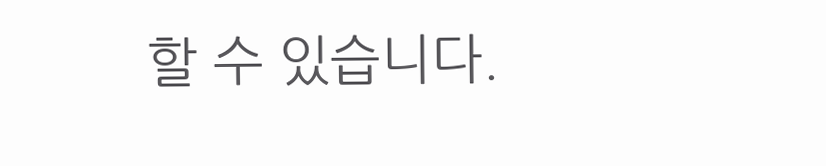할 수 있습니다.